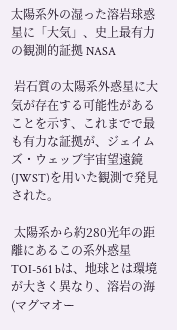太陽系外の湿った溶岩球惑星に「大気」、史上最有力の観測的証拠 NASA

 岩石質の太陽系外惑星に大気が存在する可能性があることを示す、これまでで最も有力な証拠が、ジェイムズ・ウェッブ宇宙望遠鏡(JWST)を用いた観測で発見された。

 太陽系から約280光年の距離にあるこの系外惑星TOI-561 bは、地球とは環境が大きく異なり、溶岩の海(マグマオー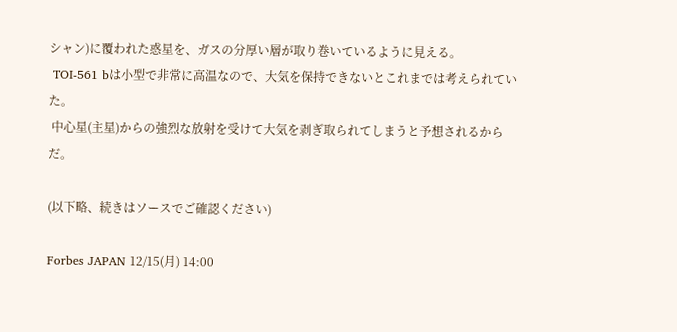シャン)に覆われた惑星を、ガスの分厚い層が取り巻いているように見える。
 TOI-561 bは小型で非常に高温なので、大気を保持できないとこれまでは考えられていた。
 中心星(主星)からの強烈な放射を受けて大気を剥ぎ取られてしまうと予想されるからだ。

(以下略、続きはソースでご確認ください)

Forbes JAPAN 12/15(月) 14:00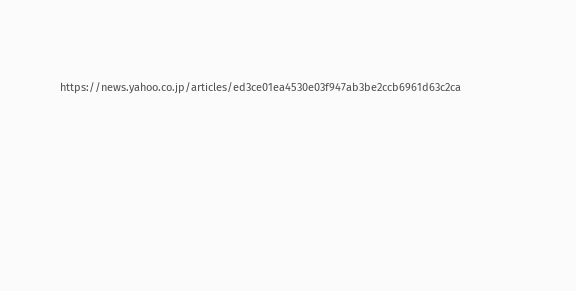https://news.yahoo.co.jp/articles/ed3ce01ea4530e03f947ab3be2ccb6961d63c2ca